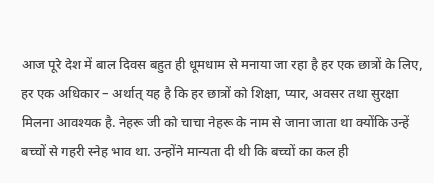आज पूरे देश में बाल दिवस बहुत ही धूमधाम से मनाया जा रहा है हर एक छात्रों के लिए, हर एक अधिकार – अर्थात् यह है कि हर छात्रों को शिक्षा, प्यार, अवसर तथा सुरक्षा मिलना आवश्यक है. नेहरू जी को चाचा नेहरू के नाम से जाना जाता था क्योंकि उन्हें बच्चों से गहरी स्नेह भाव था. उन्होंने मान्यता दी थी कि बच्चों का कल ही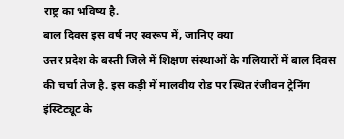राष्ट्र का भविष्य है.
बाल दिवस इस वर्ष नए स्वरूप में, जानिए क्या
उत्तर प्रदेश के बस्ती जिले में शिक्षण संस्थाओं के गलियारों में बाल दिवस की चर्चा तेज है. इस कड़ी में मालवीय रोड पर स्थित रंजीवन ट्रेनिंग इंस्टिट्यूट के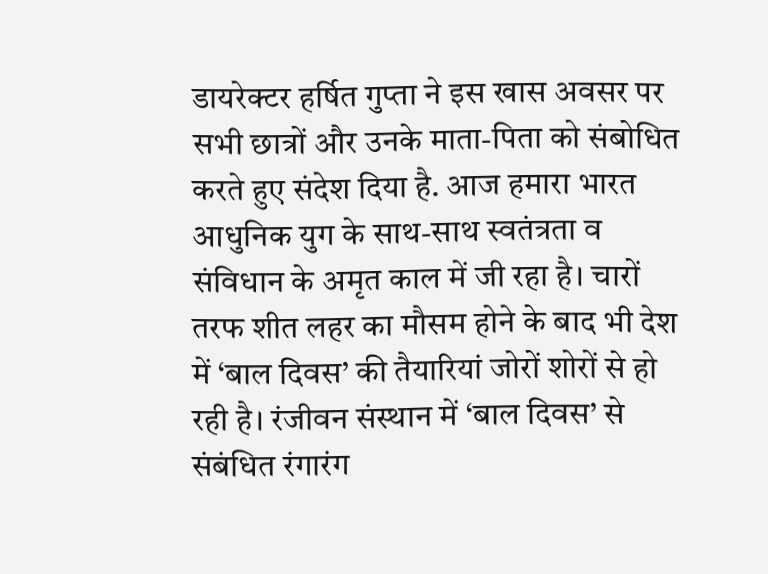डायरेक्टर हर्षित गुप्ता ने इस खास अवसर पर सभी छात्रों और उनके माता-पिता को संबोधित करते हुए संदेश दिया है. आज हमारा भारत आधुनिक युग के साथ-साथ स्वतंत्रता व संविधान के अमृत काल में जी रहा है। चारों तरफ शीत लहर का मौसम होने के बाद भी देश में ‘बाल दिवस’ की तैयारियां जोरों शोरों से हो रही है। रंजीवन संस्थान में ‘बाल दिवस’ से संबंधित रंगारंग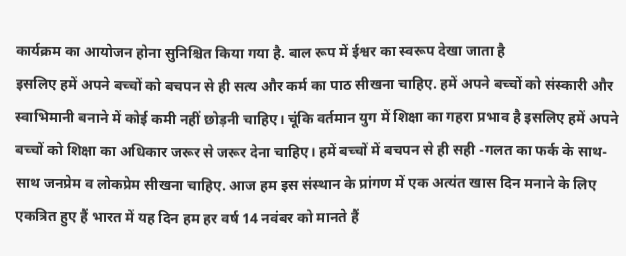कार्यक्रम का आयोजन होना सुनिश्चित किया गया है. बाल रूप में ईश्वर का स्वरूप देखा जाता है
इसलिए हमें अपने बच्चों को बचपन से ही सत्य और कर्म का पाठ सीखना चाहिए. हमें अपने बच्चों को संस्कारी और स्वाभिमानी बनाने में कोई कमी नहीं छोड़नी चाहिए। चूंकि वर्तमान युग में शिक्षा का गहरा प्रभाव है इसलिए हमें अपने बच्चों को शिक्षा का अधिकार जरूर से जरूर देना चाहिए। हमें बच्चों में बचपन से ही सही -गलत का फर्क के साथ-साथ जनप्रेम व लोकप्रेम सीखना चाहिए. आज हम इस संस्थान के प्रांगण में एक अत्यंत खास दिन मनाने के लिए एकत्रित हुए हैं भारत में यह दिन हम हर वर्ष 14 नवंबर को मानते हैं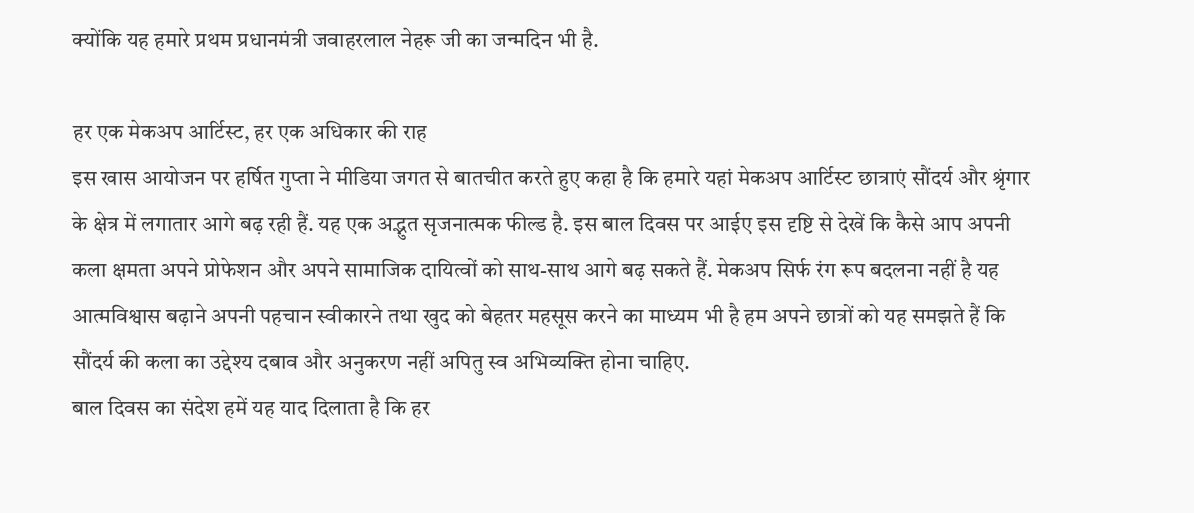क्योंकि यह हमारे प्रथम प्रधानमंत्री जवाहरलाल नेहरू जी का जन्मदिन भी है.

हर एक मेकअप आर्टिस्ट, हर एक अधिकार की राह
इस खास आयोजन पर हर्षित गुप्ता ने मीडिया जगत से बातचीत करते हुए कहा है कि हमारे यहां मेकअप आर्टिस्ट छात्राएं सौंदर्य और श्रृंगार के क्षेत्र में लगातार आगे बढ़ रही हैं. यह एक अद्भुत सृजनात्मक फील्ड है. इस बाल दिवस पर आईए इस दृष्टि से देखें कि कैसे आप अपनी कला क्षमता अपने प्रोफेशन और अपने सामाजिक दायित्वों को साथ-साथ आगे बढ़ सकते हैं. मेकअप सिर्फ रंग रूप बदलना नहीं है यह आत्मविश्वास बढ़ाने अपनी पहचान स्वीकारने तथा खुद को बेहतर महसूस करने का माध्यम भी है हम अपने छात्रों को यह समझते हैं कि सौंदर्य की कला का उद्देश्य दबाव और अनुकरण नहीं अपितु स्व अभिव्यक्ति होना चाहिए.
बाल दिवस का संदेश हमें यह याद दिलाता है कि हर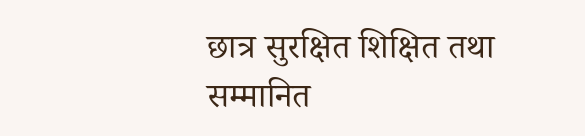छात्र सुरक्षित शिक्षित तथा सम्मानित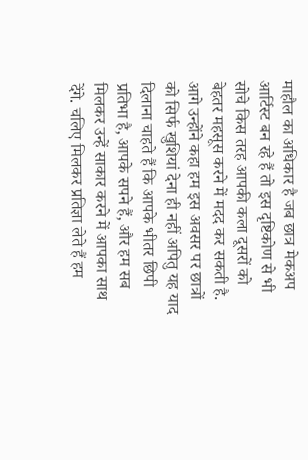माहौल का अधिकार है जब छात्र मेकअप आर्टिस्ट बन रहे हैं तो इस दृष्टिकोण से भी सोचे किस तरह आपकी कला दूसरों को बेहतर महसूस करने में मदद कर सकती है. आगे उन्होंने कहा हम इस अवसर पर छात्रों को सिर्फ खुशियां देना ही नहीं अपितु यह याद दिलाना चाहते हैं कि आपके भीतर छिपी प्रतिभा है, आपके सपने हैं, और हम सब मिलकर उन्हें साकार करने में आपका साथ देंगे. चलिए मिलकर प्रतिज्ञा लेते हैं हम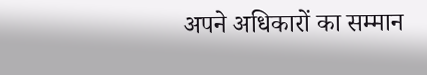अपने अधिकारों का सम्मान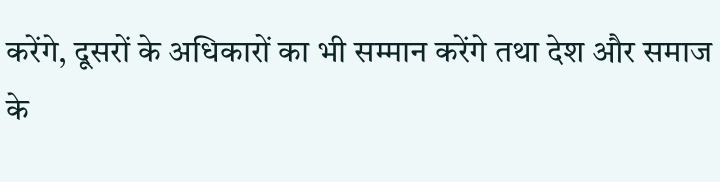करेंगे, दूसरों के अधिकारों का भी सम्मान करेंगे तथा देश और समाज के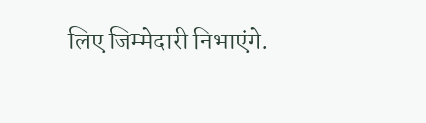लिए जिम्मेदारी निभाएंगे.